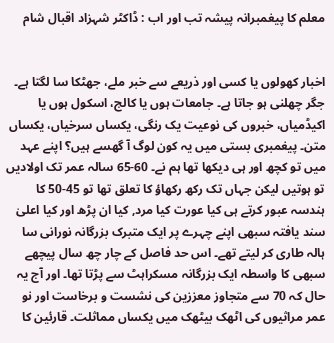معلم کا پیغمبرانہ پیشہ تب اور اب : ڈاکٹر شہزاد اقبال شام


اخبار کھولوں یا کسی اور ذریعے سے خبر ملے، جھٹکا سا لگتا ہے۔ جگر چھلنی ہو جاتا ہے۔ جامعات ہوں یا کالج، اسکول ہوں یا اکیڈمیاں، خبروں کی نوعیت یک رنگی، یکساں سرخیاں، یکساں متن۔ پیغمبری بستی میں یہ کون لوگ آ گھسے ہیں؟ اپنے عہد میں تو کچھ اور ہی دیکھا تھا ہم نے۔ 60-65 سالہ عمر تک اولادیں تو ہوتیں لیکن جہاں تک رکھ رکھاؤ کا تعلق تھا تو 45-50 کا ہندسہ عبور کرتے ہی کیا عورت کیا مرد, کیا ان پڑھ اور کیا اعلیٰ سند یافتہ سبھی اپنے چہرے پر ایک متبرک بزرگانہ نورانی سا ہالہ طاری کر لیتے تھے۔ اس حد فاصل کے چار چھ سال پیچھے سبھی کا واسطہ ایک بزرگانہ مسکراہٹ سے پڑتا تھا۔ اور آج یہ حال کہ 70 سے متجاوز معززین کی نشست و برخاست اور نو عمر مراثیوں کی اٹھک بیٹھک میں یکساں مماثلت۔ قارئین کا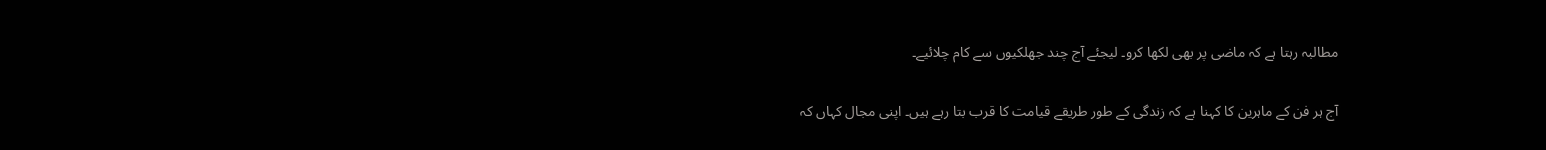مطالبہ رہتا ہے کہ ماضی پر بھی لکھا کرو۔ لیجئے آج چند جھلکیوں سے کام چلائیے۔

آج ہر فن کے ماہرین کا کہنا ہے کہ زندگی کے طور طریقے قیامت کا قرب بتا رہے ہیں۔ اپنی مجال کہاں کہ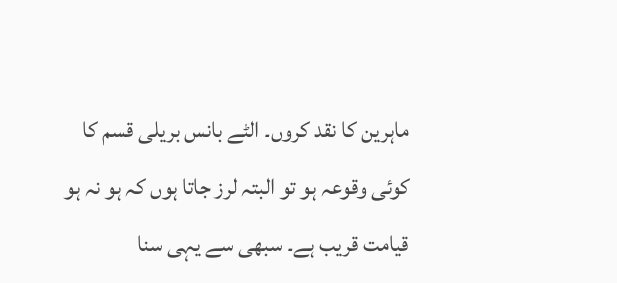ماہرین کا نقد کروں۔ الٹے بانس بریلی قسم کا کوئی وقوعہ ہو تو البتہ لرز جاتا ہوں کہ ہو نہ ہو قیامت قریب ہے۔ سبھی سے یہی سنا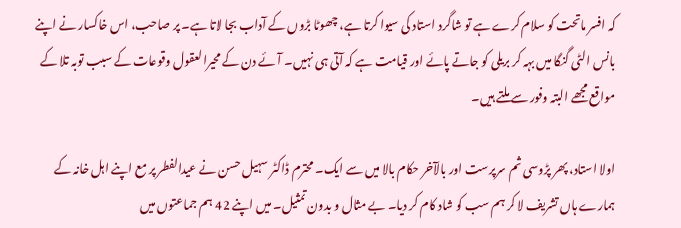کہ افسر ماتحت کو سلام کرے ہے تو شاگرد استاد کی سیوا کرتا ہے، چھوٹا بڑوں کے آداب بجا لاتا ہے۔ پر صاحب، اس خاکسار نے اپنے بانس الٹی گنگا میں بہہ کر بریلی کو جاتے پائے اور قیامت ہے کہ آتی ہی نہیں۔ آئے دن کے محیرالعقول وقوعات کے سبب توبہ تلا کے مواقع مجھے البتہ وفور سے ملتے ہیں۔

اولا استاد، پھر پڑوسی ثم سرپرست اور بالآخر حکام بالا میں سے ایک۔ محترم ڈاکٹر سہیل حسن نے عیدالفطر پر مع اپنے اہل خانہ کے ہمارے ہاں تشریف لا کر ہم سب کو شاد کام کر دیا۔ بے مثال و بدون تمثیل۔ میں اپنے 42 ہم جماعتوں میں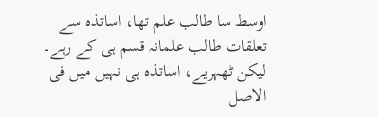اوسط سا طالب علم تھا، اساتذہ سے تعلقات طالب علمانہ قسم ہی کے رہے۔ لیکن ٹھہریے، اساتذہ ہی نہیں میں فی الاصل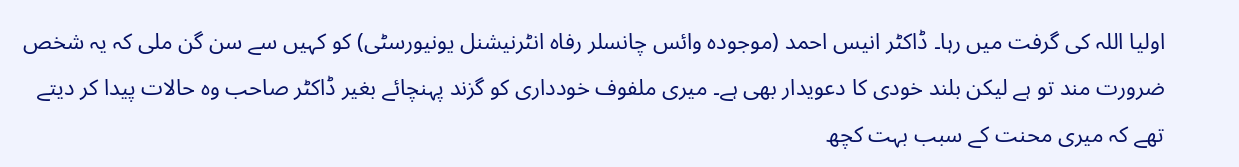اولیا اللہ کی گرفت میں رہا۔ ڈاکٹر انیس احمد (موجودہ وائس چانسلر رفاہ انٹرنیشنل یونیورسٹی) کو کہیں سے سن گن ملی کہ یہ شخص ضرورت مند تو ہے لیکن بلند خودی کا دعویدار بھی ہے۔ میری ملفوف خودداری کو گزند پہنچائے بغیر ڈاکٹر صاحب وہ حالات پیدا کر دیتے تھے کہ میری محنت کے سبب بہت کچھ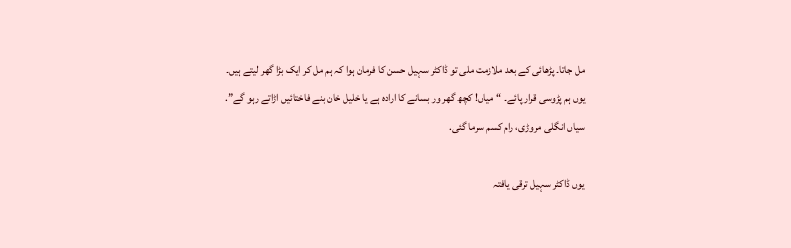مل جاتا۔ پڑھائی کے بعد ملازمت ملی تو ڈاکٹر سہیل حسن کا فرمان ہوا کہ ہم مل کر ایک بڑا گھر لیتے ہیں۔ یوں ہم پڑوسی قرار پائے۔ “میاں! کچھ گھر ور بسانے کا ارادہ ہے یا خلیل خان بنے فاختائیں اڑاتے رہو گے”. سیاں انگلی مروڑی، رام کسم سرما گئی.

یوں ڈاکٹر سہیل ترقی یافتہ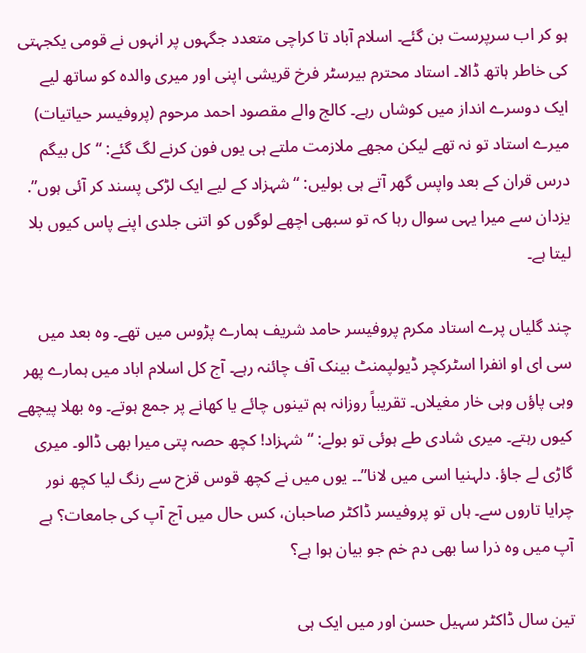ہو کر اب سرپرست بن گئے۔ اسلام آباد تا کراچی متعدد جگہوں پر انہوں نے قومی یکجہتی کی خاطر ہاتھ ڈالا۔ استاد محترم بیرسٹر فرخ قریشی اپنی اور میری والدہ کو ساتھ لیے ایک دوسرے انداز میں کوشاں رہے۔ کالج والے مقصود احمد مرحوم (پروفیسر حیاتیات) میرے استاد تو نہ تھے لیکن مجھے ملازمت ملتے ہی یوں فون کرنے لگ گئے: “کل بیگم درس قران کے بعد واپس گھر آتے ہی بولیں: “شہزاد کے لیے ایک لڑکی پسند کر آئی ہوں”. یزدان سے میرا یہی سوال رہا کہ تو سبھی اچھے لوگوں کو اتنی جلدی اپنے پاس کیوں بلا لیتا ہے۔

چند گلیاں پرے استاد مکرم پروفیسر حامد شریف ہمارے پڑوس میں تھے۔ وہ بعد میں سی ای او انفرا اسٹرکچر ڈیولپمنٹ بینک آف چائنہ رہے۔ آج کل اسلام اباد میں ہمارے پھر وہی پاؤں وہی خار مغیلاں۔ تقریباً روزانہ ہم تینوں چائے یا کھانے پر جمع ہوتے۔ وہ بھلا پیچھے کیوں رہتے۔ میری شادی طے ہوئی تو بولے: “شہزاد! کچھ حصہ پتی میرا بھی ڈالو۔ میری گاڑی لے جاؤ. دلہنیا اسی میں لانا”۔۔ یوں میں نے کچھ قوس قزح سے رنگ لیا کچھ نور چرایا تاروں سے۔ ہاں تو پروفیسر ڈاکٹر صاحبان، کس حال میں آج آپ کی جامعات؟ ہے آپ میں وہ ذرا سا بھی دم خم جو بیان ہوا ہے؟

تین سال ڈاکٹر سہیل حسن اور میں ایک ہی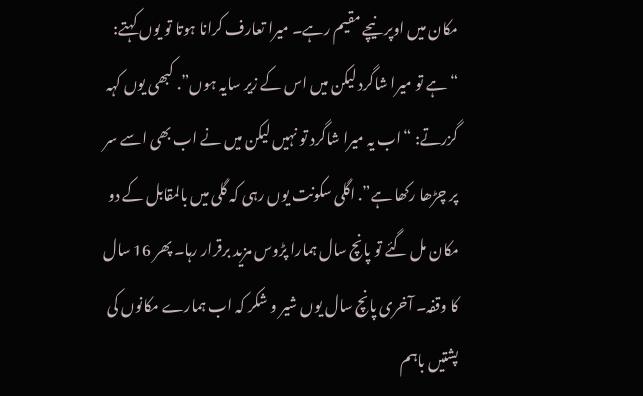مکان میں اوپر نیچے مقیم رہے۔ میرا تعارف کرانا ہوتا تو یوں کہتے: “ہے تو میرا شاگرد لیکن میں اس کے زیر سایہ ہوں”. کبھی یوں کہہ گزرتے: “اب یہ میرا شاگرد تو نہیں لیکن میں نے اب بھی اسے سر پر چڑھا رکھا ہے”. اگلی سکونت یوں رہی کہ گلی میں بالمقابل کے دو مکان مل گئے تو پانچ سال ہمارا پڑوس مزید برقرار رہا۔ پھر 16 سال کا وقفہ۔ آخری پانچ سال یوں شیر و شکر کہ اب ہمارے مکانوں کی پشتیں باہم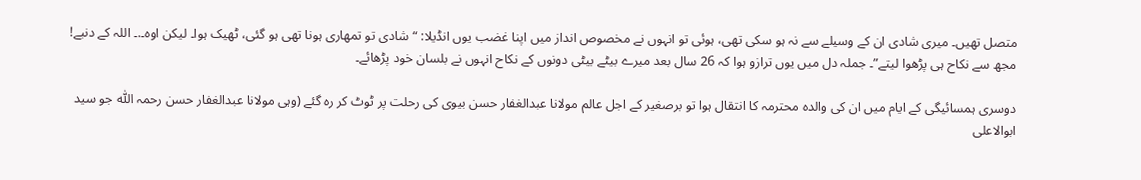متصل تھیں۔ میری شادی ان کے وسیلے سے نہ ہو سکی تھی، ہوئی تو انہوں نے مخصوص انداز میں اپنا غضب یوں انڈیلا: “شادی تو تمھاری ہونا تھی ہو گئی، ٹھیک ہوا۔ لیکن اوہ۔.۔ اللہ کے دنبے! مجھ سے نکاح ہی پڑھوا لیتے”۔ جملہ دل میں یوں ترازو ہوا کہ 26 سال بعد میرے بیٹے بیٹی دونوں کے نکاح انہوں نے بلسان خود پڑھائے۔

دوسری ہمسائیگی کے ایام میں ان کی والدہ محترمہ کا انتقال ہوا تو برصغیر کے اجل عالم مولانا عبدالغفار حسن بیوی کی رحلت پر ٹوٹ کر رہ گئے (وہی مولانا عبدالغفار حسن رحمہ اللّٰہ جو سید ابوالاعلی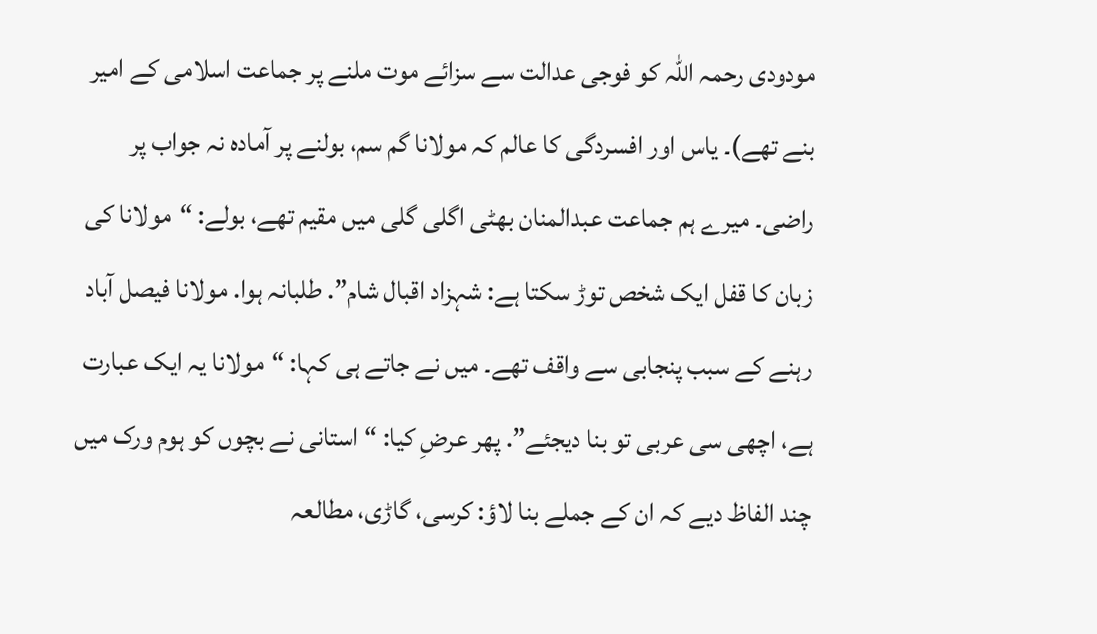مودودی رحمہ اللہ کو فوجی عدالت سے سزائے موت ملنے پر جماعت اسلامی کے امیر بنے تھے)۔ یاس اور افسردگی کا عالم کہ مولانا گم سم، بولنے پر آمادہ نہ جواب پر راضی۔ میرے ہم جماعت عبدالمنان بھٹی اگلی گلی میں مقیم تھے، بولے: “مولانا کی زبان کا قفل ایک شخص توڑ سکتا ہے: شہزاد اقبال شام”. طلبانہ ہوا. مولانا فیصل آباد رہنے کے سبب پنجابی سے واقف تھے۔ میں نے جاتے ہی کہا: “مولانا یہ ایک عبارت ہے، اچھی سی عربی تو بنا دیجئے”. پھر عرضِ کیا: “استانی نے بچوں کو ہوم ورک میں چند الفاظ دیے کہ ان کے جملے بنا لاؤ: کرسی، گاڑی، مطالعہ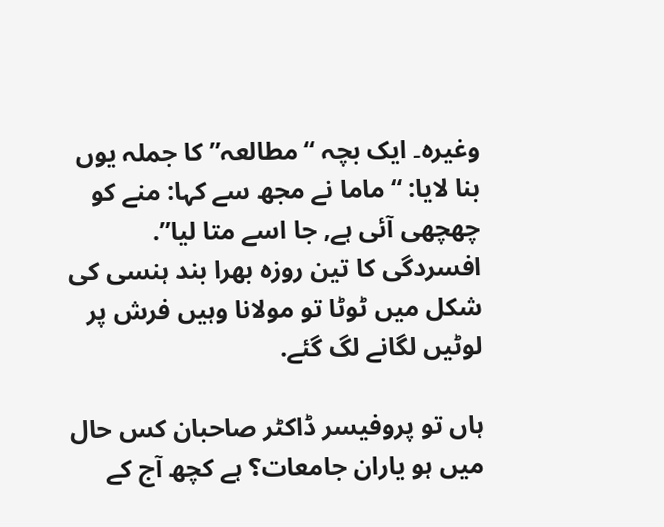وغیرہ۔ ایک بچہ “مطالعہ” کا جملہ یوں بنا لایا: “ماما نے مجھ سے کہا: منے کو چھچھی آئی ہے, جا اسے متا لیا”. افسردگی کا تین روزہ بھرا بند ہنسی کی شکل میں ٹوٹا تو مولانا وہیں فرش پر لوٹیں لگانے لگ گئے.

ہاں تو پروفیسر ڈاکٹر صاحبان کس حال میں ہو یاران جامعات؟ ہے کچھ آج کے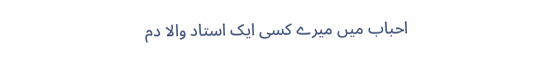احباب میں میرے کسی ایک استاد والا دم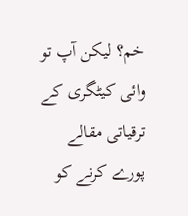خم؟ لیکن آپ تو وائی کیٹگری کے ترقیاتی مقالے پورے کرنے کو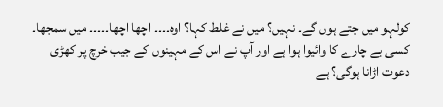کولہو میں جتے ہوں گے۔ نہیں؟ میں نے غلط کہا؟ اوہ۔۔۔۔ اچھا اچھا۔۔۔۔۔ میں سمجھا۔ کسی بے چارے کا وائیوا ہوا ہے اور آپ نے اس کے مہینوں کے جیب خرچ پر کھڑی دعوت اڑانا ہوگی؟ ہے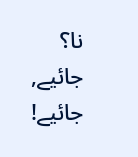نا؟ جائیے, جائیے!